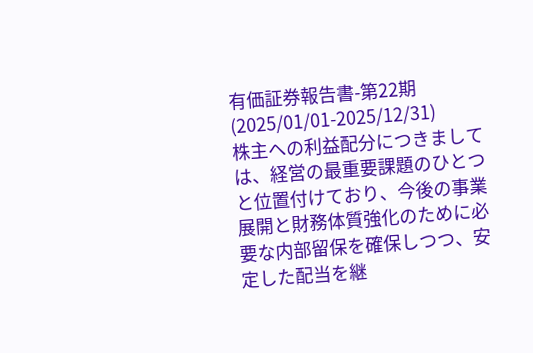有価証券報告書-第22期(2025/01/01-2025/12/31)
株主への利益配分につきましては、経営の最重要課題のひとつと位置付けており、今後の事業展開と財務体質強化のために必要な内部留保を確保しつつ、安定した配当を継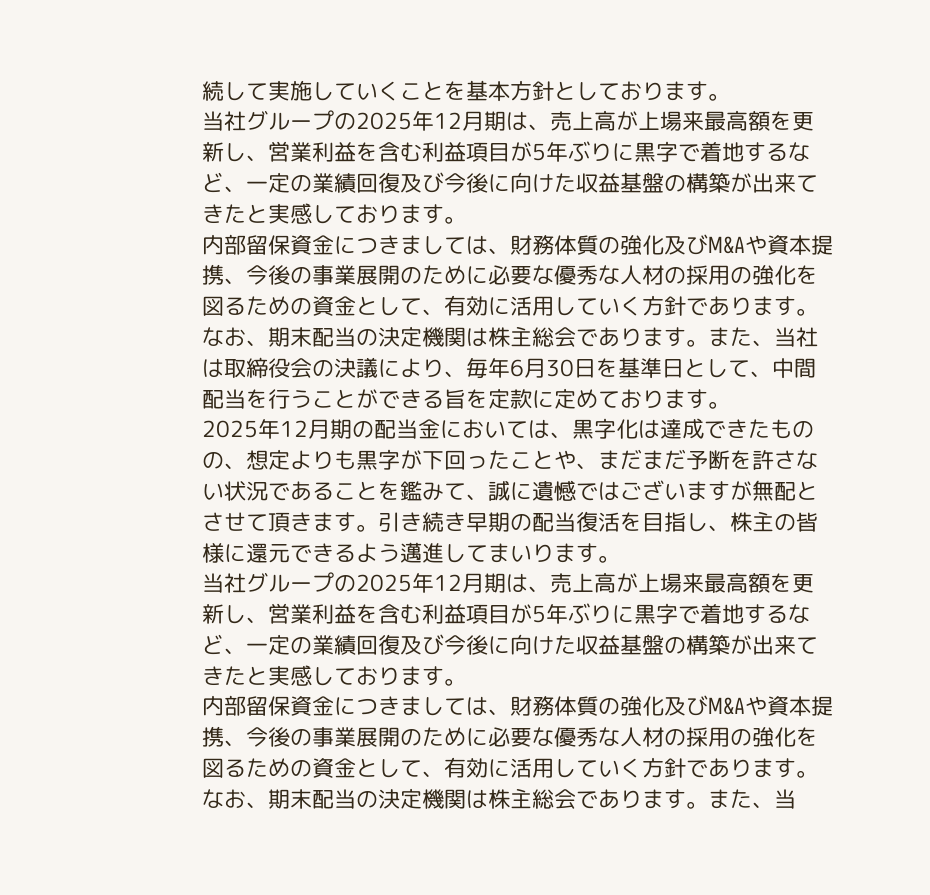続して実施していくことを基本方針としております。
当社グループの2025年12月期は、売上高が上場来最高額を更新し、営業利益を含む利益項目が5年ぶりに黒字で着地するなど、一定の業績回復及び今後に向けた収益基盤の構築が出来てきたと実感しております。
内部留保資金につきましては、財務体質の強化及びM&Aや資本提携、今後の事業展開のために必要な優秀な人材の採用の強化を図るための資金として、有効に活用していく方針であります。
なお、期末配当の決定機関は株主総会であります。また、当社は取締役会の決議により、毎年6月30日を基準日として、中間配当を行うことができる旨を定款に定めております。
2025年12月期の配当金においては、黒字化は達成できたものの、想定よりも黒字が下回ったことや、まだまだ予断を許さない状況であることを鑑みて、誠に遺憾ではございますが無配とさせて頂きます。引き続き早期の配当復活を目指し、株主の皆様に還元できるよう邁進してまいります。
当社グループの2025年12月期は、売上高が上場来最高額を更新し、営業利益を含む利益項目が5年ぶりに黒字で着地するなど、一定の業績回復及び今後に向けた収益基盤の構築が出来てきたと実感しております。
内部留保資金につきましては、財務体質の強化及びM&Aや資本提携、今後の事業展開のために必要な優秀な人材の採用の強化を図るための資金として、有効に活用していく方針であります。
なお、期末配当の決定機関は株主総会であります。また、当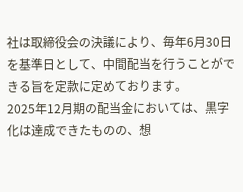社は取締役会の決議により、毎年6月30日を基準日として、中間配当を行うことができる旨を定款に定めております。
2025年12月期の配当金においては、黒字化は達成できたものの、想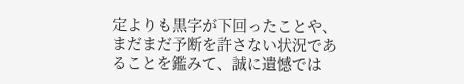定よりも黒字が下回ったことや、まだまだ予断を許さない状況であることを鑑みて、誠に遺憾では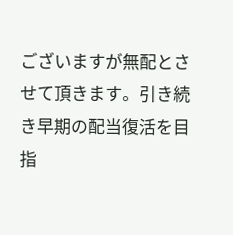ございますが無配とさせて頂きます。引き続き早期の配当復活を目指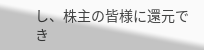し、株主の皆様に還元でき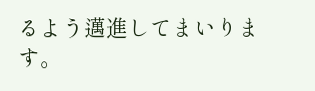るよう邁進してまいります。